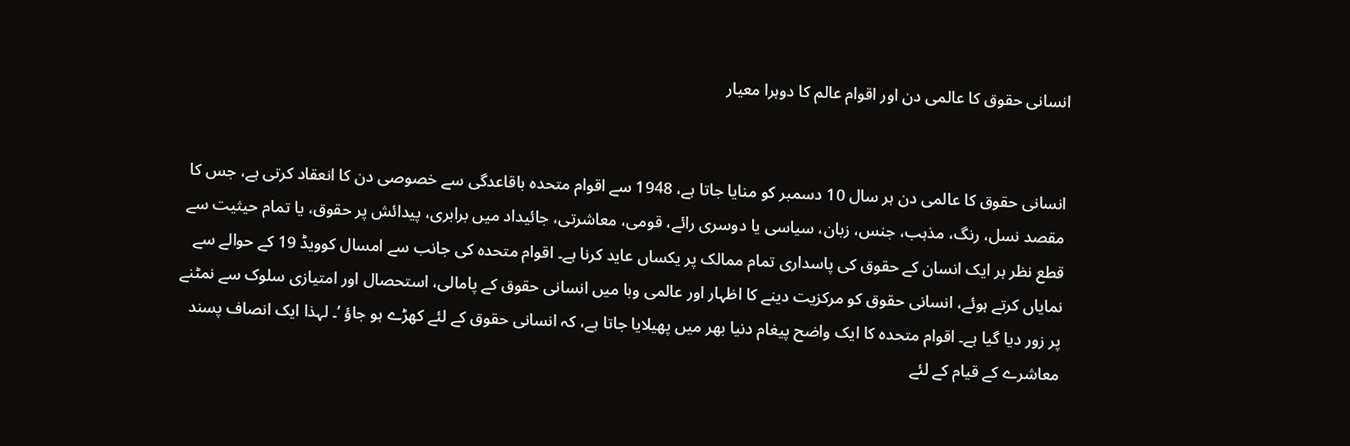انسانی حقوق کا عالمی دن اور اقوام عالم کا دوہرا معیار


انسانی حقوق کا عالمی دن ہر سال 10 دسمبر کو منایا جاتا ہے، 1948 سے اقوام متحدہ باقاعدگی سے خصوصی دن کا انعقاد کرتی ہے، جس کا مقصد نسل، رنگ، مذہب، جنس، زبان، سیاسی یا دوسری رائے، قومی، معاشرتی، جائیداد میں برابری، پیدائش پر حقوق، یا تمام حیثیت سے قطع نظر ہر ایک انسان کے حقوق کی پاسداری تمام ممالک پر یکساں عاید کرنا ہے۔ اقوام متحدہ کی جانب سے امسال کوویڈ 19 کے حوالے سے نمایاں کرتے ہوئے، انسانی حقوق کو مرکزیت دینے کا اظہار اور عالمی وبا میں انسانی حقوق کے پامالی، استحصال اور امتیازی سلوک سے نمٹنے پر زور دیا گیا ہے۔ اقوام متحدہ کا ایک واضح پیغام دنیا بھر میں پھیلایا جاتا ہے، کہ انسانی حقوق کے لئے کھڑے ہو جاؤ ’۔ لہذا ایک انصاف پسند معاشرے کے قیام کے لئے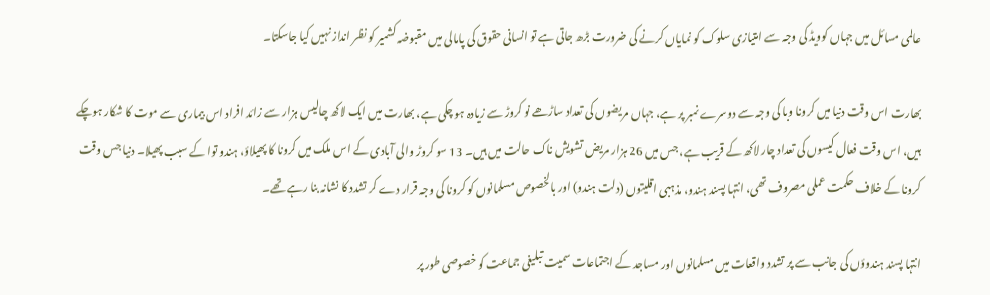عالمی مسائل میں جہاں کوویڈ کی وجہ سے امتیازی سلوک کو نمایاں کرنے کی ضرورت بڑھ جاتی ہے تو انسانی حقوق کی پامالی میں مقبوضہ کشمیر کو نظر انداز نہیں کیا جاسکتا۔

بھارت اس وقت دنیا میں کرونا وبا کی وجہ سے دوسرے نمبر پر ہے، جہاں مریضوں کی تعداد ساڑھے نو کروڑ سے زیادہ ہو چکی ہے، بھارت میں ایک لاکھ چالیس ہزار سے زائد افراد اس بیماری سے موت کا شکار ہوچکے ہیں، اس وقت فعال کیسوں کی تعداد چار لاکھ کے قریب ہے، جس میں 26 ہزار مریض تشویش ناک حالت میں ہیں۔ 13 سو کروڑ والی آبادی کے اس ملک میں کرونا کا پھیلاؤ، ہندو توا کے سبب پھیلا۔ دنیا جس وقت کرونا کے خلاف حکمت عملی مصروف تھی، انتہا پسند ہندو، مذہبی اقلیتوں (دلت ہندو) اور بالخصوص مسلمانوں کو کرونا کی وجہ قرار دے کر تشدد کا نشانہ بنا رہے تھے۔

انتہا پسند ہندوؤں کی جانب سے پر تشدد واقعات میں مسلمانوں اور مساجد کے اجتماعات سمیت تبلیغی جماعت کو خصوصی طور پر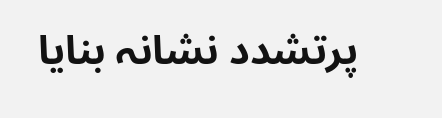پرتشدد نشانہ بنایا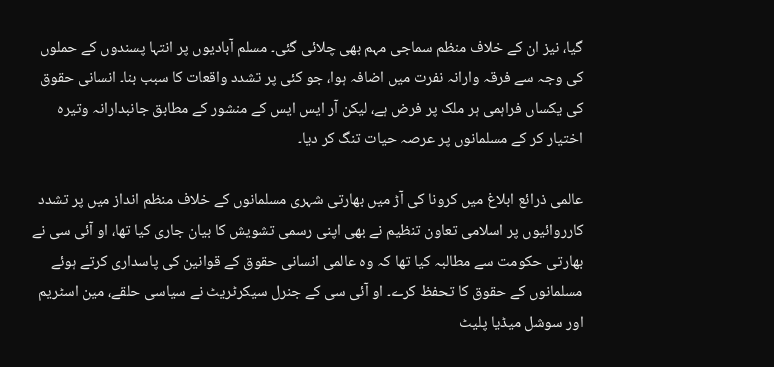گیا، نیز ان کے خلاف منظم سماجی مہم بھی چلائی گئی۔ مسلم آبادیوں پر انتہا پسندوں کے حملوں کی وجہ سے فرقہ وارانہ نفرت میں اضافہ ہوا، جو کئی پر تشدد واقعات کا سبب بنا۔ انسانی حقوق کی یکساں فراہمی ہر ملک پر فرض ہے، لیکن آر ایس ایس کے منشور کے مطابق جانبدارانہ وتیرہ اختیار کر کے مسلمانوں پر عرصہ حیات تنگ کر دیا۔

عالمی ذرائع ابلاغ میں کرونا کی آڑ میں بھارتی شہری مسلمانوں کے خلاف منظم انداز میں پر تشدد کارروائیوں پر اسلامی تعاون تنظیم نے بھی اپنی رسمی تشویش کا بیان جاری کیا تھا، او آئی سی نے بھارتی حکومت سے مطالبہ کیا تھا کہ وہ عالمی انسانی حقوق کے قوانین کی پاسداری کرتے ہوئے مسلمانوں کے حقوق کا تحفظ کرے۔ او آئی سی کے جنرل سیکرٹریٹ نے سیاسی حلقے، مین اسٹریم اور سوشل میڈیا پلیٹ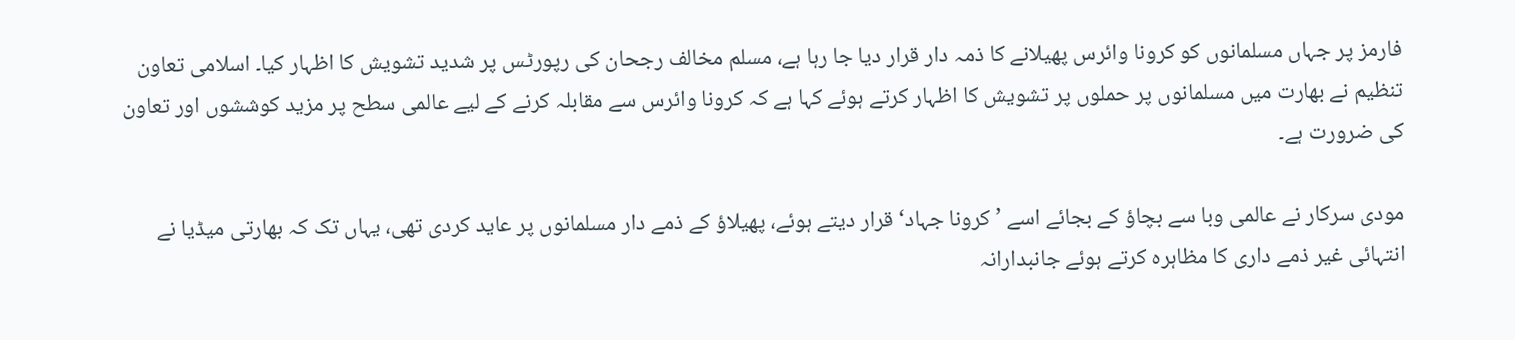فارمز پر جہاں مسلمانوں کو کرونا وائرس پھیلانے کا ذمہ دار قرار دیا جا رہا ہے، مسلم مخالف رجحان کی رپورٹس پر شدید تشویش کا اظہار کیا۔ اسلامی تعاون تنظیم نے بھارت میں مسلمانوں پر حملوں پر تشویش کا اظہار کرتے ہوئے کہا ہے کہ کرونا وائرس سے مقابلہ کرنے کے لیے عالمی سطح پر مزید کوششوں اور تعاون کی ضرورت ہے۔

مودی سرکار نے عالمی وبا سے بچاؤ کے بجائے اسے ’کرونا جہاد‘ قرار دیتے ہوئے، پھیلاؤ کے ذمے دار مسلمانوں پر عاید کردی تھی، یہاں تک کہ بھارتی میڈیا نے انتہائی غیر ذمے داری کا مظاہرہ کرتے ہوئے جانبدارانہ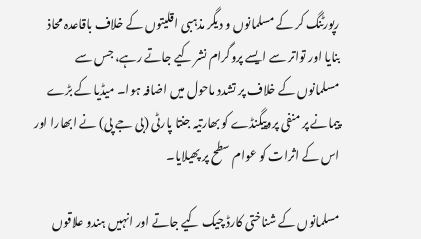رپورٹنگ کر کے مسلمانوں و دیگر مذہبی اقلیتوں کے خلاف باقاعدہ محاذ بنایا اور تواتر سے ایسے پروگرام نشر کیے جاتے رہے، جس سے مسلمانوں کے خلاف پر تشدد ماحول میں اضافہ ہوا۔ میڈیا کے بڑے پیمانے پر منفی پروپیگنڈے کو بھارتیہ جنتا پارٹی (بی جے پی) نے ابھارا اور اس کے اثرات کو عوام سطح پر پھیلایا۔

مسلمانوں کے شناختی کارڈ چیک کیے جاتے اور انہیں ہندو علاقوں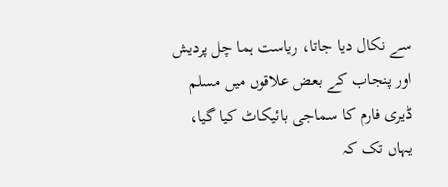سے نکال دیا جاتا، ریاست ہما چل پردیش اور پنجاب کے بعض علاقوں میں مسلم ڈیری فارم کا سماجی بائیکاٹ کیا گیا، یہاں تک کہ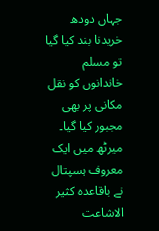جہاں دودھ خریدنا بند کیا گیا تو مسلم خاندانوں کو نقل مکانی پر بھی مجبور کیا گیا۔ میرٹھ میں ایک معروف ہسپتال نے باقاعدہ کثیر الاشاعت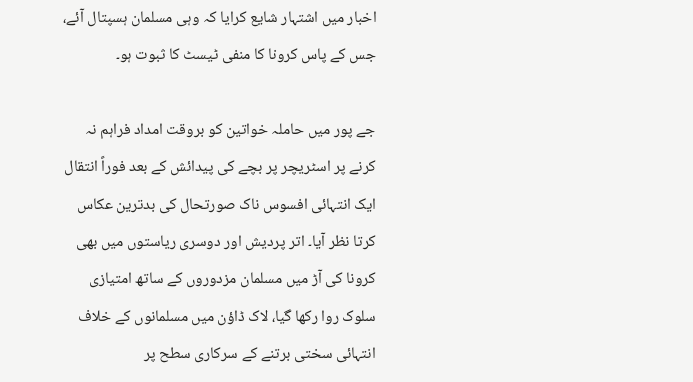اخبار میں اشتہار شایع کرایا کہ وہی مسلمان ہسپتال آئے، جس کے پاس کرونا کا منفی ٹیسٹ کا ثبوت ہو۔

جے پور میں حاملہ خواتین کو بروقت امداد فراہم نہ کرنے پر اسٹریچر پر بچے کی پیدائش کے بعد فوراً انتقال ایک انتہائی افسوس ناک صورتحال کی بدترین عکاس کرتا نظر آیا۔ اتر پردیش اور دوسری ریاستوں میں بھی کرونا کی آڑ میں مسلمان مزدوروں کے ساتھ امتیازی سلوک روا رکھا گیا، لاک ڈاؤن میں مسلمانوں کے خلاف انتہائی سختی برتنے کے سرکاری سطح پر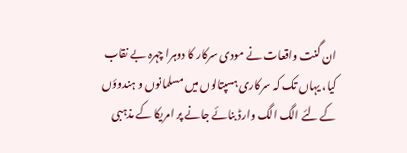ان گنت واقعات نے مودی سرکار کا دوہرا چہرہ بے نقاب کیا، یہاں تک کہ سرکاری ہسپتالوں میں مسلمانوں و ہندوؤں کے لئے الگ الگ وارڈ بنائے جانے پر امریکا کے مذہبی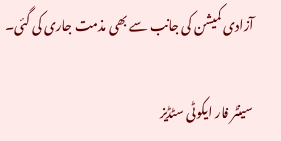آزادی کمیشن کی جانب سے بھی مذمت جاری کی گئی۔

سینٹر فار ایکوٹی سٹڈیز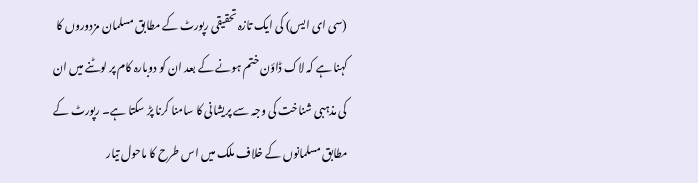(سی ای ایس) کی ایک تازہ تحقیقی رپورٹ کے مطابق مسلمان مزدوروں کا کہنا ہے کہ لاک ڈاؤن ختم ہونے کے بعد ان کو دوبارہ کام پر لوٹنے میں ان کی مذہبی شناخت کی وجہ سے پریشانی کا سامنا کرنا پڑ سکتا ہے۔ رپورٹ کے مطابق مسلمانوں کے خلاف ملک میں اس طرح کا ماحول تیار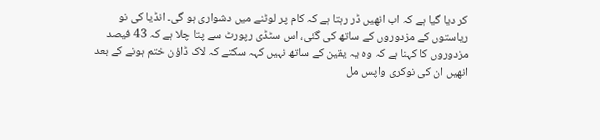کر دیا گیا ہے کہ اب انھیں ڈر رہتا ہے کہ کام پر لوٹنے میں دشواری ہو گی۔ انڈیا کی نو ریاستوں کے مزدوروں کے ساتھ کی گئی، اس سٹڈی رپورٹ سے پتا چلا ہے کہ 43 فیصد مزدوروں کا کہنا ہے کہ وہ یہ یقین کے ساتھ نہیں کہہ سکتے کہ لاک ڈاؤن ختم ہونے کے بعد انھیں ان کی نوکری واپس مل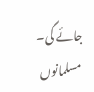جائے گی۔ مسلمانوں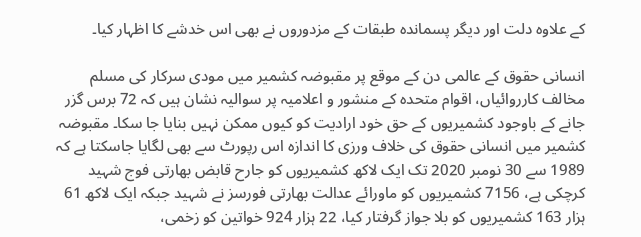کے علاوہ دلت اور دیگر پسماندہ طبقات کے مزدوروں نے بھی اس خدشے کا اظہار کیا۔

انسانی حقوق کے عالمی دن کے موقع پر مقبوضہ کشمیر میں مودی سرکار کی مسلم مخالف کارروائیاں، اقوام متحدہ کے منشور و اعلامیہ پر سوالیہ نشان ہیں کہ 72 برس گزر جانے کے باوجود کشمیریوں کے حق خود ارادیت کو کیوں ممکن نہیں بنایا جا سکا۔ مقبوضہ کشمیر میں انسانی حقوق کی خلاف ورزی کا اندازہ اس رپورٹ سے بھی لگایا جاسکتا ہے کہ 1989 سے 30 نومبر 2020 تک ایک لاکھ کشمیریوں کو جارح قابض بھارتی فوج شہید کرچکی ہے، 7156 کشمیریوں کو ماورائے عدالت بھارتی فورسز نے شہید جبکہ ایک لاکھ 61 ہزار 163 کشمیریوں کو بلا جواز گرفتار کیا، 22 ہزار 924 خواتین کو زخمی،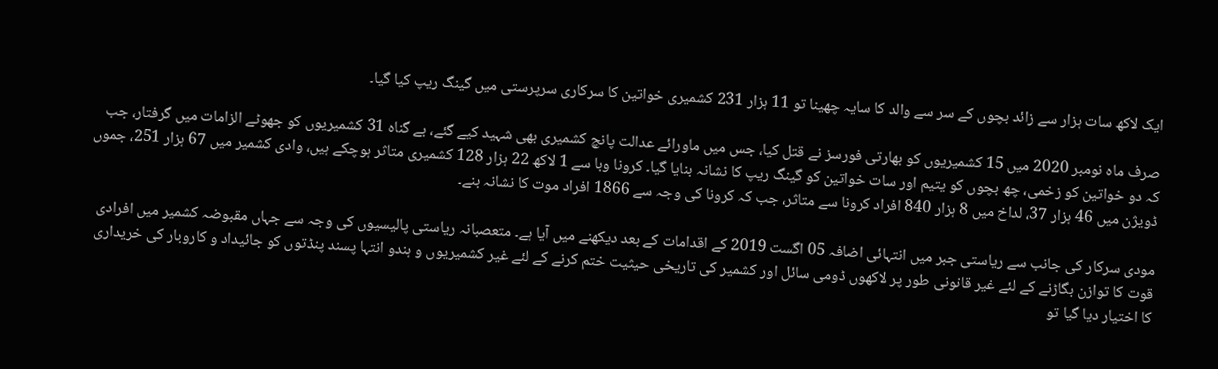ایک لاکھ سات ہزار سے زائد بچوں کے سر سے والد کا سایہ چھینا تو 11 ہزار 231 کشمیری خواتین کا سرکاری سرپرستی میں گینگ ریپ کیا گیا۔

صرف ماہ نومبر 2020 میں 15 کشمیریوں کو بھارتی فورسز نے قتل کیا، جس میں ماورائے عدالت پانچ کشمیری بھی شہید کیے گئے، بے گناہ 31 کشمیریوں کو جھوٹے الزامات میں گرفتار، جب کہ دو خواتین کو زخمی، چھ بچوں کو یتیم اور سات خواتین کو گینگ ریپ کا نشانہ بنایا گیا۔ کرونا وبا سے 1 لاکھ 22 ہزار 128 کشمیری متاثر ہوچکے ہیں، وادی کشمیر میں 67 ہزار 251، جموں ڈویژن میں 46 ہزار 37، لداخ میں 8 ہزار 840 افراد کرونا سے متاثر، جب کہ کرونا کی وجہ سے 1866 افراد موت کا نشانہ بنے۔

مودی سرکار کی جانب سے ریاستی جبر میں انتہائی اضافہ 05 اگست 2019 کے اقدامات کے بعد دیکھنے میں آیا ہے۔ متعصبانہ ریاستی پالیسیوں کی وجہ سے جہاں مقبوضہ کشمیر میں افرادی قوت کا توازن بگاڑنے کے لئے غیر قانونی طور پر لاکھوں ڈومی سائل اور کشمیر کی تاریخی حیثیت ختم کرنے کے لئے غیر کشمیریوں و ہندو انتہا پسند پنڈتوں کو جائیداد و کاروبار کی خریداری کا اختیار دیا گیا تو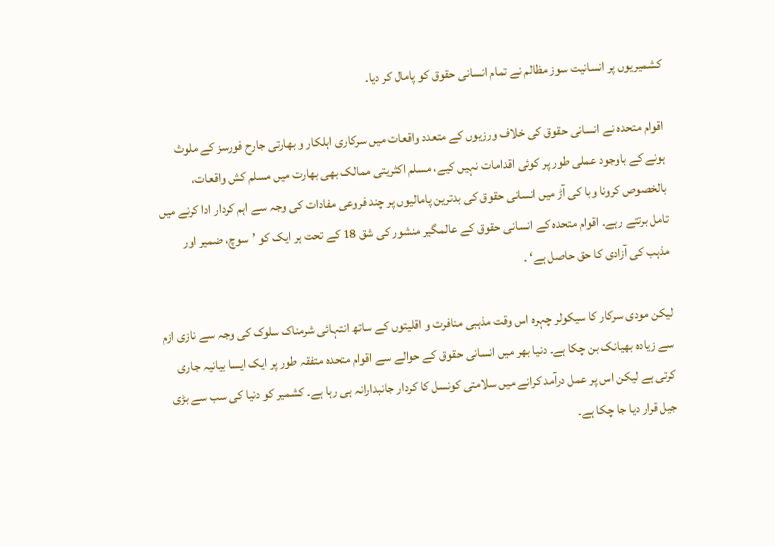کشمیریوں پر انسانیت سوز مظالم نے تمام انسانی حقوق کو پامال کر دیا۔

اقوام متحدہ نے انسانی حقوق کی خلاف ورزیوں کے متعدد واقعات میں سرکاری اہلکار و بھارتی جارح فورسز کے ملوث ہونے کے باوجود عملی طور پر کوئی اقدامات نہیں کیے، مسلم اکثریتی ممالک بھی بھارت میں مسلم کش واقعات، بالخصوص کرونا وبا کی آڑ میں انسانی حقوق کی بدترین پامالیوں پر چند فروعی مفادات کی وجہ سے اہم کردار ادا کرنے میں تامل برتتے رہے۔ اقوام متحدہ کے انسانی حقوق کے عالمگیر منشور کی شق 18 کے تحت ہر ایک کو ’سوچ، ضمیر اور مذہب کی آزادی کا حق حاصل ہے‘ ۔

لیکن مودی سرکار کا سیکولر چہرہ اس وقت مذہبی منافرت و اقلیتوں کے ساتھ انتہائی شرمناک سلوک کی وجہ سے نازی ازم سے زیادہ بھیانک بن چکا ہے۔ دنیا بھر میں انسانی حقوق کے حوالے سے اقوام متحدہ متفقہ طور پر ایک ایسا بیانیہ جاری کرتی ہے لیکن اس پر عمل درآمد کرانے میں سلامتی کونسل کا کردار جانبدارانہ ہی رہا ہے۔ کشمیر کو دنیا کی سب سے بڑی جیل قرار دیا جا چکا ہے۔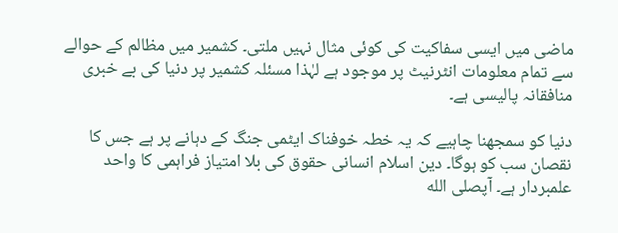ماضی میں ایسی سفاکیت کی کوئی مثال نہیں ملتی۔ کشمیر میں مظالم کے حوالے سے تمام معلومات انٹرنیٹ پر موجود ہے لہٰذا مسئلہ کشمیر پر دنیا کی بے خبری منافقانہ پالیسی ہے۔

دنیا کو سمجھنا چاہیے کہ یہ خطہ خوفناک ایٹمی جنگ کے دہانے پر ہے جس کا نقصان سب کو ہوگا۔ دین اسلام انسانی حقوق کی بلا امتیاز فراہمی کا واحد علمبردار ہے۔ آپصلى الله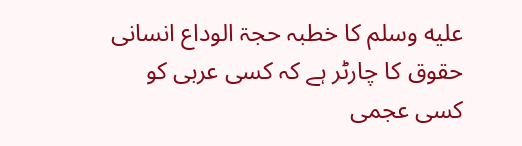عليه وسلم کا خطبہ حجۃ الوداع انسانی حقوق کا چارٹر ہے کہ کسی عربی کو کسی عجمی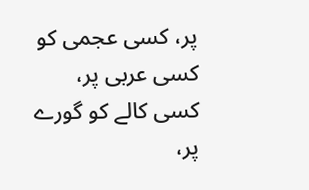پر، کسی عجمی کو کسی عربی پر، کسی کالے کو گورے پر،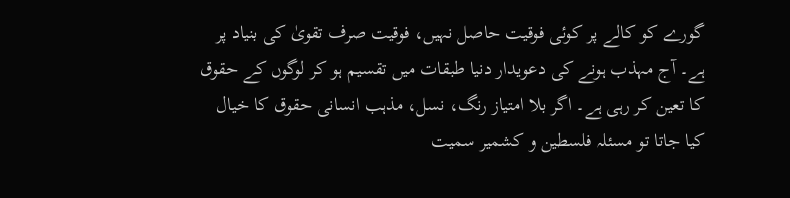گورے کو کالے پر کوئی فوقیت حاصل نہیں، فوقیت صرف تقویٰ کی بنیاد پر ہے۔ آج مہذب ہونے کی دعویدار دنیا طبقات میں تقسیم ہو کر لوگوں کے حقوق کا تعین کر رہی ہے۔ اگر بلا امتیاز رنگ، نسل، مذہب انسانی حقوق کا خیال کیا جاتا تو مسئلہ فلسطین و کشمیر سمیت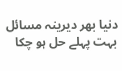دنیا بھر دیرینہ مسائل بہت پہلے حل ہو چکا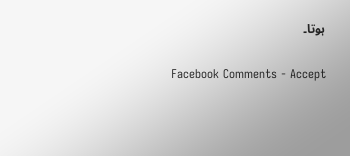ہوتا۔


Facebook Comments - Accept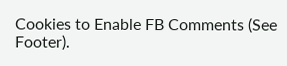Cookies to Enable FB Comments (See Footer).